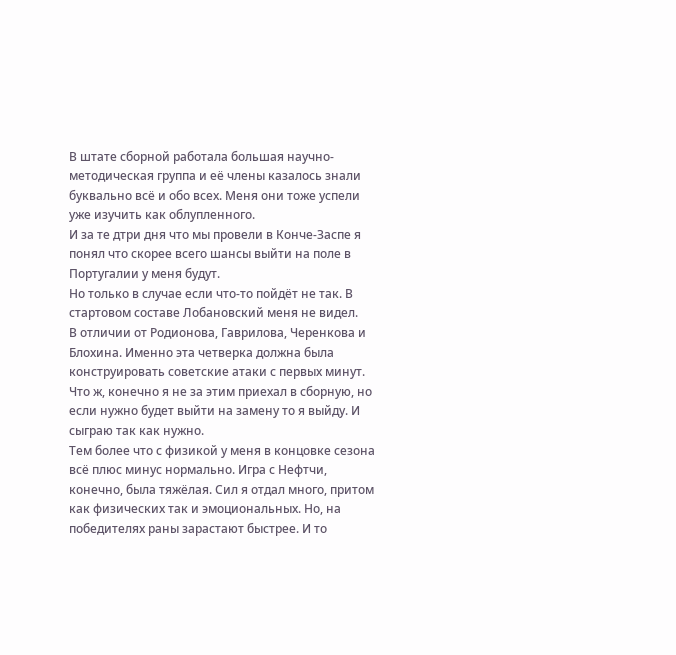В штате сборной работала большая научно-методическая группа и её члены казалось знали буквально всё и обо всех. Меня они тоже успели уже изучить как облупленного.
И за те дтри дня что мы провели в Конче-Заспе я понял что скорее всего шансы выйти на поле в Португалии у меня будут.
Но только в случае если что-то пойдёт не так. В стартовом составе Лобановский меня не видел.
В отличии от Родионова, Гаврилова, Черенкова и Блохина. Именно эта четверка должна была конструировать советские атаки с первых минут.
Что ж, конечно я не за этим приехал в сборную, но если нужно будет выйти на замену то я выйду. И сыграю так как нужно.
Тем более что с физикой у меня в концовке сезона всё плюс минус нормально. Игра с Нефтчи, конечно, была тяжёлая. Сил я отдал много, притом как физических так и эмоциональных. Но, на победителях раны зарастают быстрее. И то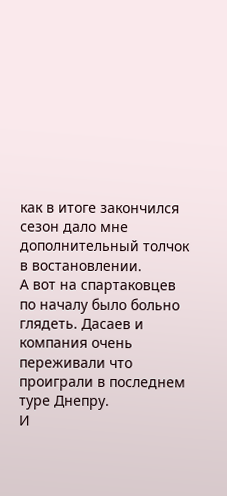как в итоге закончился сезон дало мне дополнительный толчок в востановлении.
А вот на спартаковцев по началу было больно глядеть. Дасаев и компания очень переживали что проиграли в последнем туре Днепру.
И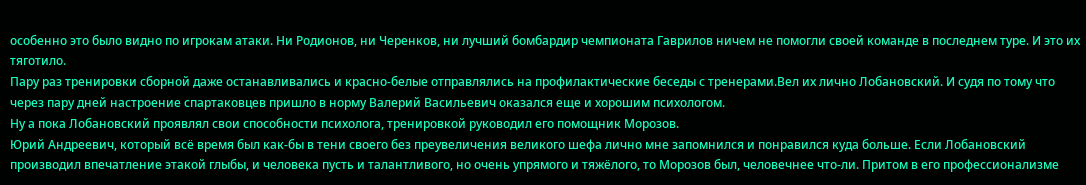особенно это было видно по игрокам атаки. Ни Родионов, ни Черенков, ни лучший бомбардир чемпионата Гаврилов ничем не помогли своей команде в последнем туре. И это их тяготило.
Пару раз тренировки сборной даже останавливались и красно-белые отправлялись на профилактические беседы с тренерами.Вел их лично Лобановский. И судя по тому что через пару дней настроение спартаковцев пришло в норму Валерий Васильевич оказался еще и хорошим психологом.
Ну а пока Лобановский проявлял свои способности психолога, тренировкой руководил его помощник Морозов.
Юрий Андреевич, который всё время был как-бы в тени своего без преувеличения великого шефа лично мне запомнился и понравился куда больше. Если Лобановский производил впечатление этакой глыбы, и человека пусть и талантливого, но очень упрямого и тяжёлого, то Морозов был, человечнее что-ли. Притом в его профессионализме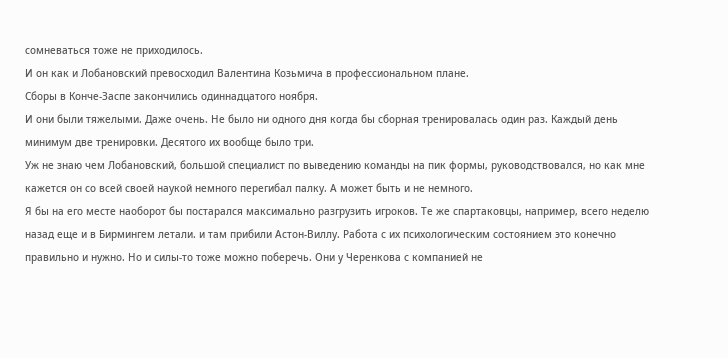сомневаться тоже не приходилось.
И он как и Лобановский превосходил Валентина Козьмича в профессиональном плане.
Сборы в Конче-Заспе закончились одиннадцатого ноября.
И они были тяжелыми. Даже очень. Не было ни одного дня когда бы сборная тренировалась один раз. Каждый день минимум две тренировки. Десятого их вообще было три.
Уж не знаю чем Лобановский, большой специалист по выведению команды на пик формы, руководствовался, но как мне кажется он со всей своей наукой немного перегибал палку. А может быть и не немного.
Я бы на его месте наоборот бы постарался максимально разгрузить игроков. Те же спартаковцы, например, всего неделю назад еще и в Бирмингем летали. и там прибили Астон-Виллу. Работа с их психологическим состоянием это конечно правильно и нужно. Но и силы-то тоже можно поберечь. Они у Черенкова с компанией не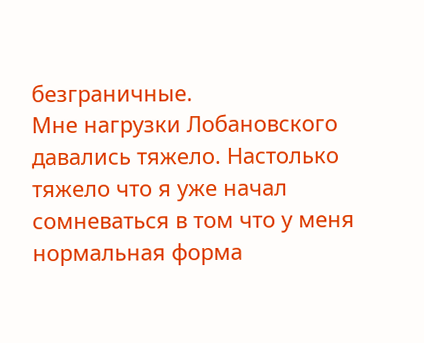безграничные.
Мне нагрузки Лобановского давались тяжело. Настолько тяжело что я уже начал сомневаться в том что у меня нормальная форма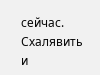сейчас.
Схалявить и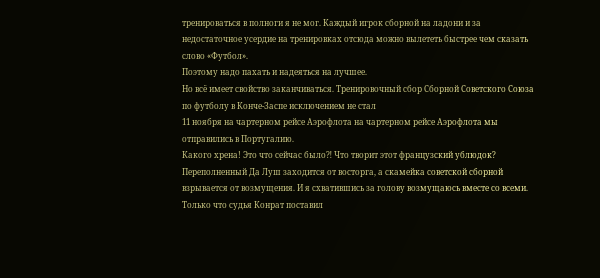тренироваться в полноги я не мог. Каждый игрок сборной на ладони и за недостаточное усердие на тренировках отсюда можно вылететь быстрее чем сказать слово «Футбол».
Поэтому надо пахать и надеяться на лучшее.
Но всё имеет свойство заканчиваться. Тренировочный сбор Сборной Советского Союза по футболу в Конче-Заспе исключением не стал
11 ноября на чартерном рейсе Аэрофлота на чартерном рейсе Аэрофлота мы отправились в Португалию.
Какого хрена! Это что сейчас было⁈ Что творит этот французский ублюдок?
Переполненный Да Луш заходится от восторга, а скамейка советской сборной взрывается от возмущения. И я схватившись за голову возмущаюсь вместе со всеми.
Только что судья Конрат поставил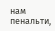нам пенальти,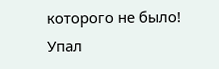которого не было!
Упал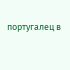португалец в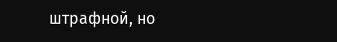штрафной, но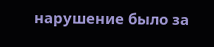нарушение было за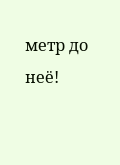метр до неё!